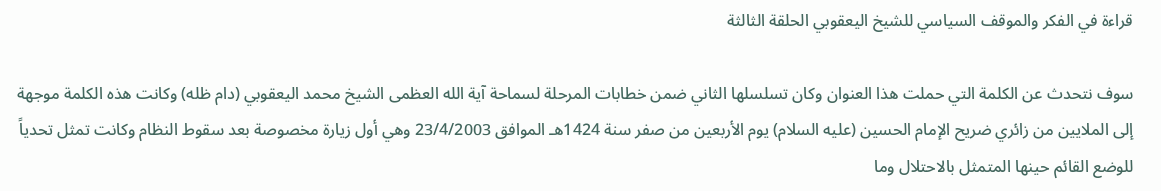قراءة في الفكر والموقف السياسي للشيخ اليعقوبي الحلقة الثالثة

سوف نتحدث عن الكلمة التي حملت هذا العنوان وكان تسلسلها الثاني ضمن خطابات المرحلة لسماحة آية الله العظمى الشيخ محمد اليعقوبي (دام ظله) وكانت هذه الكلمة موجهة إلى الملايين من زائري ضريح الإمام الحسين (عليه السلام) يوم الأربعين من صفر سنة 1424هـ الموافق 23/4/2003 وهي أول زيارة مخصوصة بعد سقوط النظام وكانت تمثل تحدياً للوضع القائم حينها المتمثل بالاحتلال وما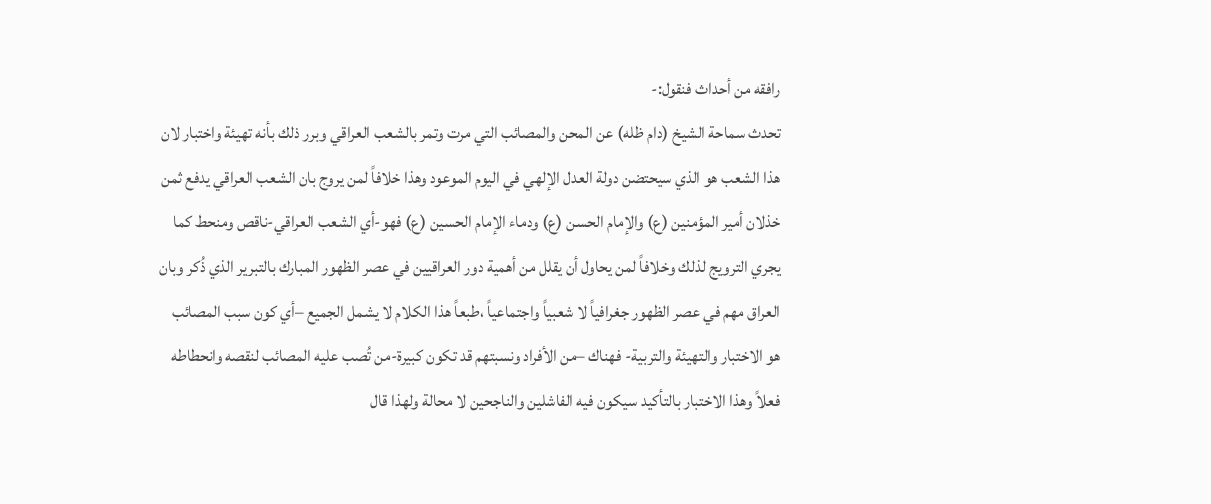رافقه من أحداث فنقول:-
تحدث سماحة الشيخ (دام ظله) عن المحن والمصائب التي مرت وتمر بالشعب العراقي وبرر ذلك بأنه تهيئة واختبار لان هذا الشعب هو الذي سيحتضن دولة العدل الإلهي في اليوم الموعود وهذا خلافاً لمن يروج بان الشعب العراقي يدفع ثمن خذلان أمير المؤمنين (ع) والإمام الحسن (ع) ودماء الإمام الحسين (ع) فهو-أي الشعب العراقي-ناقص ومنحط كما يجري الترويج لذلك وخلافاً لمن يحاول أن يقلل من أهمية دور العراقيين في عصر الظهور المبارك بالتبرير الذي ذُكر وبان العراق مهم في عصر الظهور جغرافياً لا شعبياً واجتماعياً ،طبعاً هذا الكلام لا يشمل الجميع –أي كون سبب المصائب هو الاختبار والتهيئة والتربية- فهناك –من الأفراد ونسبتهم قد تكون كبيرة-من تُصب عليه المصائب لنقصه وانحطاطه فعلاً وهذا الاختبار بالتأكيد سيكون فيه الفاشلين والناجحين لا محالة ولهذا قال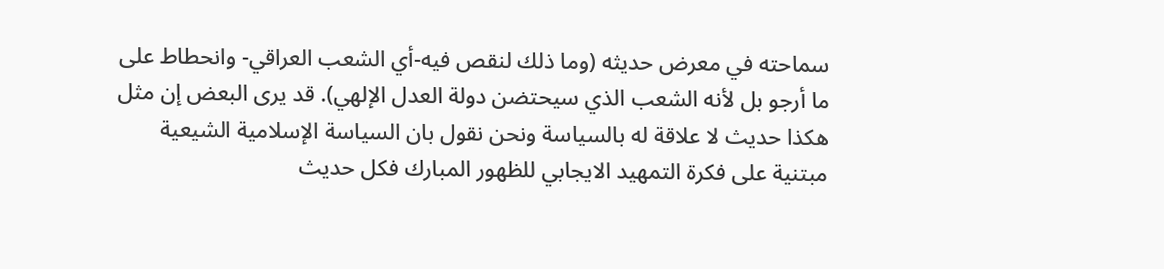سماحته في معرض حديثه (وما ذلك لنقص فيه-أي الشعب العراقي- وانحطاط على ما أرجو بل لأنه الشعب الذي سيحتضن دولة العدل الإلهي). قد يرى البعض إن مثل هكذا حديث لا علاقة له بالسياسة ونحن نقول بان السياسة الإسلامية الشيعية مبتنية على فكرة التمهيد الايجابي للظهور المبارك فكل حديث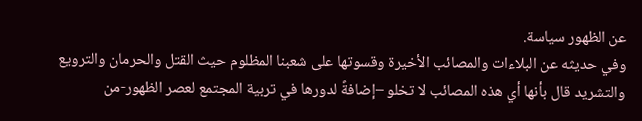عن الظهور سياسة.
وفي حديثه عن البلاءات والمصائب الأخيرة وقسوتها على شعبنا المظلوم حيث القتل والحرمان والترويع والتشريد قال بأنها أي هذه المصائب لا تخلو –إضافةً لدورها في تربية المجتمع لعصر الظهور-من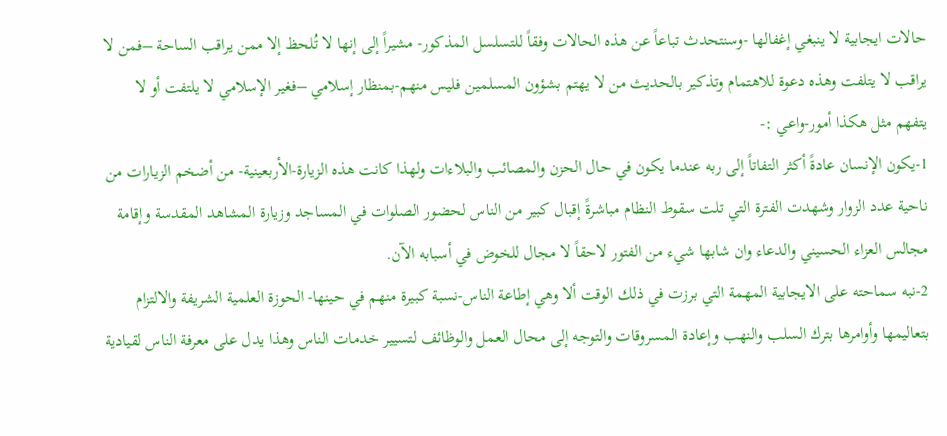حالات ايجابية لا ينبغي إغفالها -وسنتحدث تباعاً عن هذه الحالات وفقاً للتسلسل المذكور- مشيراً إلى إنها لا تُلحظ إلا ممن يراقب الساحة –فمن لا يراقب لا يتلفت وهذه دعوة للاهتمام وتذكير بالحديث من لا يهتم بشؤون المسلمين فليس منهم-بمنظار إسلامي –فغير الإسلامي لا يلتفت أو لا يتفهم مثل هكذا أمور-واعي :-
1-يكون الإنسان عادةً أكثر التفاتاً إلى ربه عندما يكون في حال الحزن والمصائب والبلاءات ولهذا كانت هذه الزيارة-الأربعينية- من أضخم الزيارات من ناحية عدد الزوار وشهدت الفترة التي تلت سقوط النظام مباشرةً إقبال كبير من الناس لحضور الصلوات في المساجد وزيارة المشاهد المقدسة وإقامة مجالس العزاء الحسيني والدعاء وان شابها شيء من الفتور لاحقاً لا مجال للخوض في أسبابه الآن.
2-نبه سماحته على الايجابية المهمة التي برزت في ذلك الوقت ألا وهي إطاعة الناس-نسبة كبيرة منهم في حينها- الحوزة العلمية الشريفة والالتزام بتعاليمها وأوامرها بترك السلب والنهب وإعادة المسروقات والتوجه إلى محال العمل والوظائف لتسيير خدمات الناس وهذا يدل على معرفة الناس لقيادية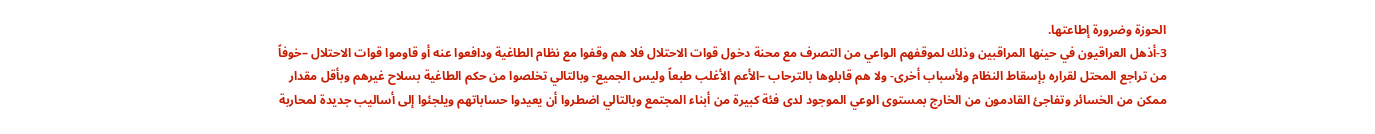الحوزة وضرورة إطاعتها.
3-أذهل العراقيون في حينها المراقبين وذلك لموقفهم الواعي من التصرف مع محنة دخول قوات الاحتلال فلا هم وقفوا مع نظام الطاغية ودافعوا عنه أو قاوموا قوات الاحتلال –خوفاً من تراجع المحتل لقراره بإسقاط النظام ولأسباب أخرى- ولا هم قابلوها بالترحاب –الأعم الأغلب طبعاً وليس الجميع- وبالتالي تخلصوا من حكم الطاغية بسلاح غيرهم وبأقل مقدار ممكن من الخسائر وتفاجئ القادمون من الخارج بمستوى الوعي الموجود لدى فئة كبيرة من أبناء المجتمع وبالتالي اضطروا أن يعيدوا حساباتهم ويلجئوا إلى أساليب جديدة لمحاربة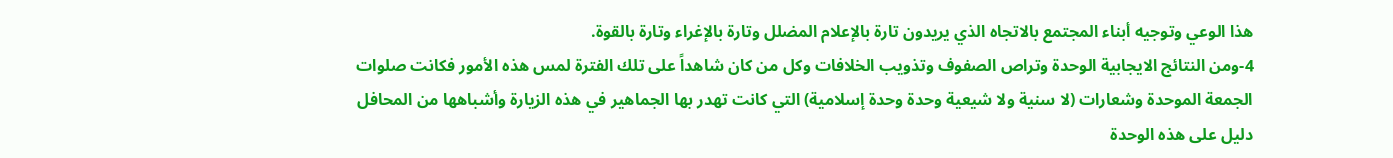هذا الوعي وتوجيه أبناء المجتمع بالاتجاه الذي يريدون تارة بالإعلام المضلل وتارة بالإغراء وتارة بالقوة.
4-ومن النتائج الايجابية الوحدة وتراص الصفوف وتذويب الخلافات وكل من كان شاهداً على تلك الفترة لمس هذه الأمور فكانت صلوات الجمعة الموحدة وشعارات (لا سنية ولا شيعية وحدة وحدة إسلامية) التي كانت تهدر بها الجماهير في هذه الزيارة وأشباهها من المحافل دليل على هذه الوحدة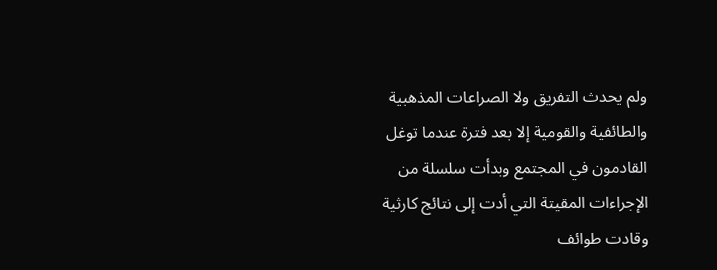ولم يحدث التفريق ولا الصراعات المذهبية والطائفية والقومية إلا بعد فترة عندما توغل القادمون في المجتمع وبدأت سلسلة من الإجراءات المقيتة التي أدت إلى نتائج كارثية وقادت طوائف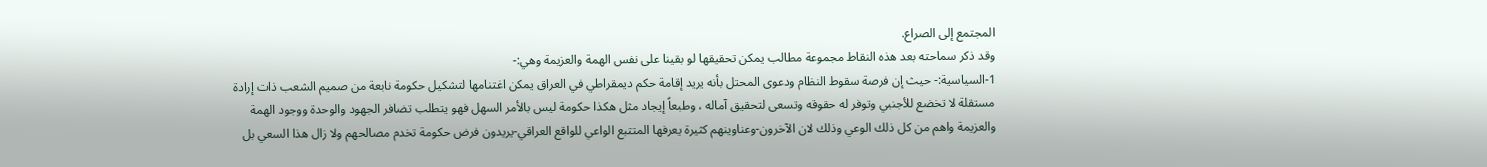المجتمع إلى الصراع.
وقد ذكر سماحته بعد هذه النقاط مجموعة مطالب يمكن تحقيقها لو بقينا على نفس الهمة والعزيمة وهي:-
1-السياسية:- حيث إن فرصة سقوط النظام ودعوى المحتل بأنه يريد إقامة حكم ديمقراطي في العراق يمكن اغتنامها لتشكيل حكومة نابعة من صميم الشعب ذات إرادة مستقلة لا تخضع للأجنبي وتوفر له حقوقه وتسعى لتحقيق آماله ، وطبعاً إيجاد مثل هكذا حكومة ليس بالأمر السهل فهو يتطلب تضافر الجهود والوحدة ووجود الهمة والعزيمة واهم من كل ذلك الوعي وذلك لان الآخرون-وعناوينهم كثيرة يعرفها المتتبع الواعي للواقع العراقي-يريدون فرض حكومة تخدم مصالحهم ولا زال هذا السعي بل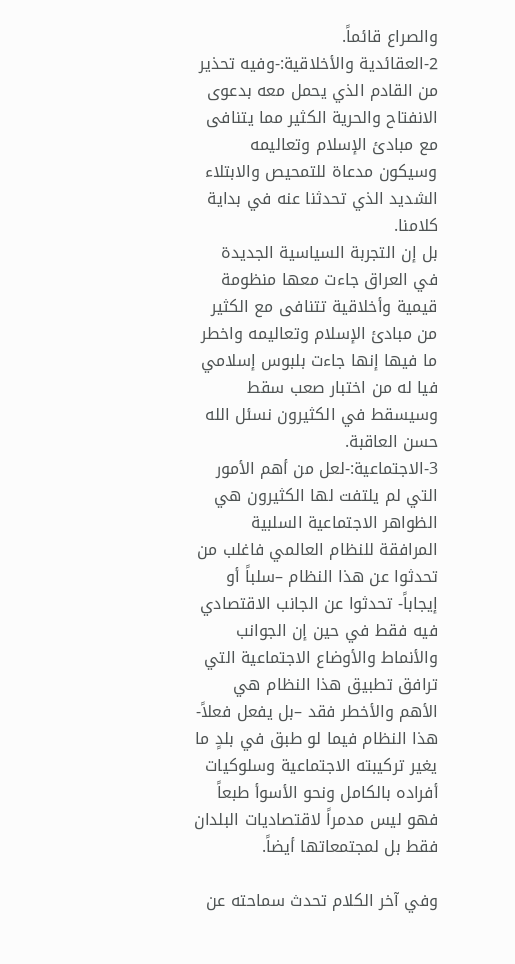والصراع قائماً.
2-العقائدية والأخلاقية:-وفيه تحذير من القادم الذي يحمل معه بدعوى الانفتاح والحرية الكثير مما يتنافى مع مبادئ الإسلام وتعاليمه وسيكون مدعاة للتمحيص والابتلاء الشديد الذي تحدثنا عنه في بداية كلامنا.
بل إن التجربة السياسية الجديدة في العراق جاءت معها منظومة قيمية وأخلاقية تتنافى مع الكثير من مبادئ الإسلام وتعاليمه واخطر ما فيها إنها جاءت بلبوس إسلامي فيا له من اختبار صعب سقط وسيسقط في الكثيرون نسئل الله حسن العاقبة.
3-الاجتماعية:-لعل من أهم الأمور التي لم يلتفت لها الكثيرون هي الظواهر الاجتماعية السلبية المرافقة للنظام العالمي فاغلب من تحدثوا عن هذا النظام –سلباً أو إيجاباً- تحدثوا عن الجانب الاقتصادي فيه فقط في حين إن الجوانب والأنماط والأوضاع الاجتماعية التي ترافق تطبيق هذا النظام هي الأهم والأخطر فقد –بل يفعل فعلاً-هذا النظام فيما لو طبق في بلدٍ ما يغير تركيبته الاجتماعية وسلوكيات أفراده بالكامل ونحو الأسوأ طبعاً فهو ليس مدمراً لاقتصاديات البلدان فقط بل لمجتمعاتها أيضاً.

وفي آخر الكلام تحدث سماحته عن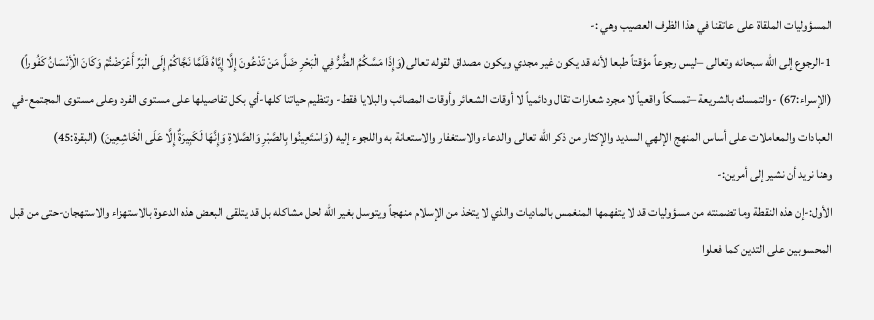المسؤوليات الملقاة على عاتقنا في هذا الظرف العصيب وهي :-
1-الرجوع إلى الله سبحانه وتعالى –ليس رجوعاً مؤقتاً طبعا لأنه قد يكون غير مجدي ويكون مصداق لقوله تعالى(وَإِذَا مَسَّكُمُ الضُّرُّ فِي الْبَحْرِ ضَلَّ مَنْ تَدْعُونَ إِلَّا إِيَّاهُ فَلَمَّا نَجَّاكُمْ إِلَى الْبَرِّ أَعْرَضْتُمْ وَكَانَ الْأِنْسَانُ كَفُوراً) (الإسراء:67) -والتمسك بالشريعة –تمسكاً واقعياً لا مجرد شعارات تقال ودائمياً لا أوقات الشعائر وأوقات المصائب والبلايا فقط- وتنظيم حياتنا كلها-أي بكل تفاصيلها على مستوى الفرد وعلى مستوى المجتمع-في العبادات والمعاملات على أساس المنهج الإلهي السديد والإكثار من ذكر الله تعالى والدعاء والاستغفار والاستعانة به واللجوء إليه (وَاسْتَعِينُوا بِالصَّبْرِ وَالصَّلاةِ وَإِنَّهَا لَكَبِيرَةٌ إِلَّا عَلَى الْخَاشِعِينَ) (البقرة:45)
وهنا نريد أن نشير إلى أمرين:-
الأول:-إن هذه النقطة وما تضمنته من مسؤوليات قد لا يتفهمها المنغمس بالماديات والذي لا يتخذ من الإسلام منهجاً ويتوسل بغير الله لحل مشاكله بل قد يتلقى البعض هذه الدعوة بالاستهزاء والاستهجان-حتى من قبل المحسوبين على التدين كما فعلوا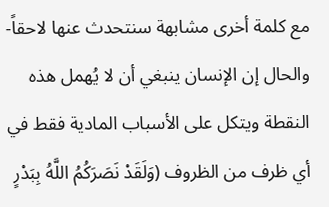مع كلمة أخرى مشابهة سنتحدث عنها لاحقاً-والحال إن الإنسان ينبغي أن لا يُهمل هذه النقطة ويتكل على الأسباب المادية فقط في أي ظرف من الظروف (وَلَقَدْ نَصَرَكُمُ اللَّهُ بِبَدْرٍ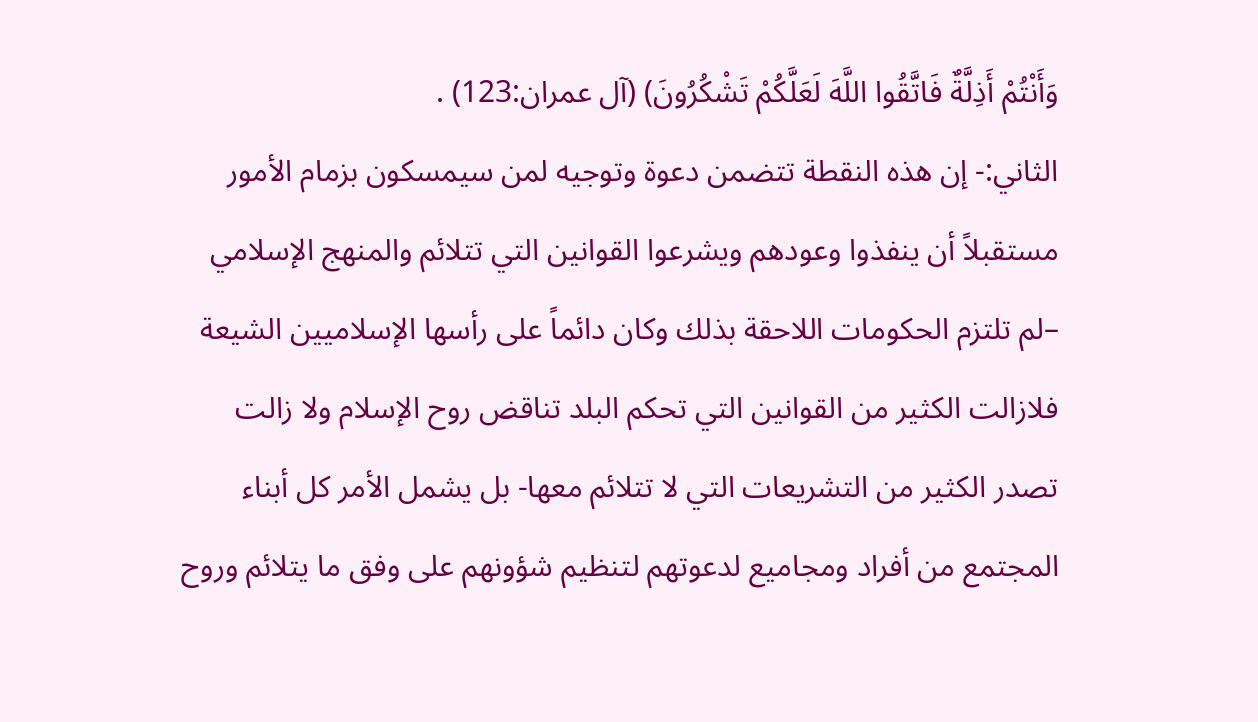وَأَنْتُمْ أَذِلَّةٌ فَاتَّقُوا اللَّهَ لَعَلَّكُمْ تَشْكُرُونَ) (آل عمران:123) .
الثاني:- إن هذه النقطة تتضمن دعوة وتوجيه لمن سيمسكون بزمام الأمور مستقبلاً أن ينفذوا وعودهم ويشرعوا القوانين التي تتلائم والمنهج الإسلامي –لم تلتزم الحكومات اللاحقة بذلك وكان دائماً على رأسها الإسلاميين الشيعة فلازالت الكثير من القوانين التي تحكم البلد تناقض روح الإسلام ولا زالت تصدر الكثير من التشريعات التي لا تتلائم معها- بل يشمل الأمر كل أبناء المجتمع من أفراد ومجاميع لدعوتهم لتنظيم شؤونهم على وفق ما يتلائم وروح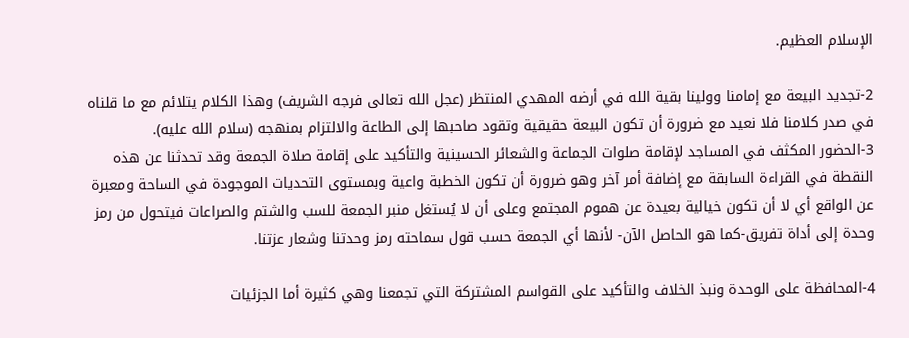الإسلام العظيم.

2-تجديد البيعة مع إمامنا وولينا بقية الله في أرضه المهدي المنتظر (عجل الله تعالى فرجه الشريف) وهذا الكلام يتلائم مع ما قلناه في صدر كلامنا فلا نعيد مع ضرورة أن تكون البيعة حقيقية وتقود صاحبها إلى الطاعة والالتزام بمنهجه (سلام الله عليه).
3-الحضور المكثف في المساجد لإقامة صلوات الجماعة والشعائر الحسينية والتأكيد على إقامة صلاة الجمعة وقد تحدثنا عن هذه النقطة في القراءة السابقة مع إضافة أمر آخر وهو ضرورة أن تكون الخطبة واعية وبمستوى التحديات الموجودة في الساحة ومعبرة عن الواقع أي لا أن تكون خيالية بعيدة عن هموم المجتمع وعلى أن لا يُستغل منبر الجمعة للسب والشتم والصراعات فيتحول من رمز وحدة إلى أداة تفريق-كما هو الحاصل الآن- لأنها أي الجمعة حسب قول سماحته رمز وحدتنا وشعار عزتنا.

4-المحافظة على الوحدة ونبذ الخلاف والتأكيد على القواسم المشتركة التي تجمعنا وهي كثيرة أما الجزئيات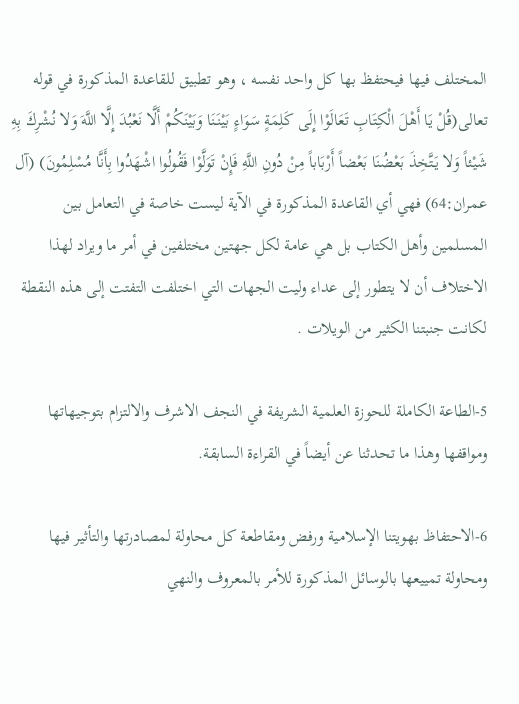المختلف فيها فيحتفظ بها كل واحد نفسه ، وهو تطبيق للقاعدة المذكورة في قوله تعالى(قُلْ يَا أَهْلَ الْكِتَابِ تَعَالَوْا إِلَى كَلِمَةٍ سَوَاءٍ بَيْنَنَا وَبَيْنَكُمْ أَلَّا نَعْبُدَ إِلَّا اللَّهَ وَلا نُشْرِكَ بِهِ شَيْئاً وَلا يَتَّخِذَ بَعْضُنَا بَعْضاً أَرْبَاباً مِنْ دُونِ اللَّهِ فَإِنْ تَوَلَّوْا فَقُولُوا اشْهَدُوا بِأَنَّا مُسْلِمُونَ) (آل عمران:64) فهي أي القاعدة المذكورة في الآية ليست خاصة في التعامل بين المسلمين وأهل الكتاب بل هي عامة لكل جهتين مختلفين في أمر ما ويراد لهذا الاختلاف أن لا يتطور إلى عداء وليت الجهات التي اختلفت التفتت إلى هذه النقطة لكانت جنبتنا الكثير من الويلات .

5-الطاعة الكاملة للحوزة العلمية الشريفة في النجف الاشرف والالتزام بتوجيهاتها ومواقفها وهذا ما تحدثنا عن أيضاً في القراءة السابقة.

6-الاحتفاظ بهويتنا الإسلامية ورفض ومقاطعة كل محاولة لمصادرتها والتأثير فيها ومحاولة تمييعها بالوسائل المذكورة للأمر بالمعروف والنهي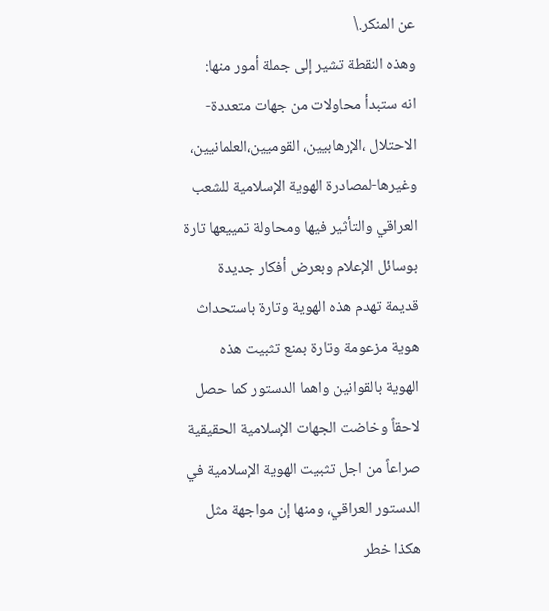عن المنكر.\
وهذه النقطة تشير إلى جملة أمور منها:
انه ستبدأ محاولات من جهات متعددة-الاحتلال ،الإرهابيين، القوميين،العلمانيين، وغيرها-لمصادرة الهوية الإسلامية للشعب العراقي والتأثير فيها ومحاولة تمييعها تارة بوسائل الإعلام وبعرض أفكار جديدة قديمة تهدم هذه الهوية وتارة باستحداث هوية مزعومة وتارة بمنع تثبيت هذه الهوية بالقوانين واهما الدستور كما حصل لاحقاً وخاضت الجهات الإسلامية الحقيقية صراعاً من اجل تثبيت الهوية الإسلامية في الدستور العراقي، ومنها إن مواجهة مثل هكذا خطر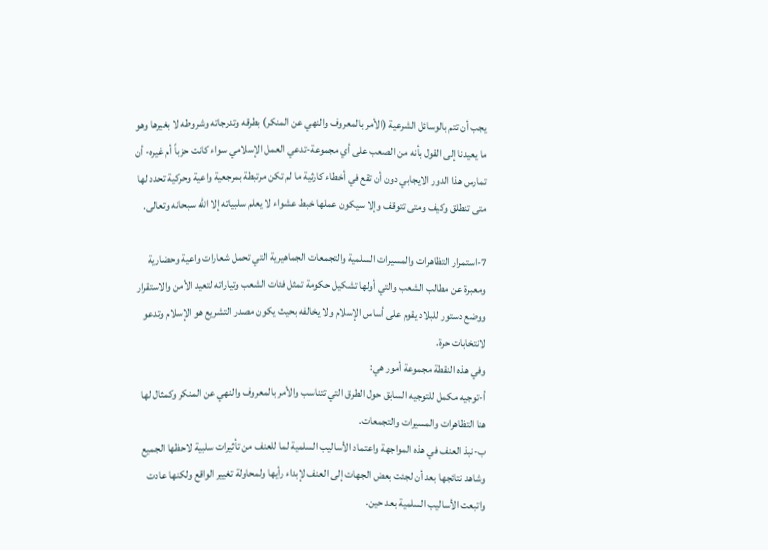يجب أن تتم بالوسائل الشرعية (الأمر بالمعروف والنهي عن المنكر) بطرقه وتدرجاته وشروطه لا بغيرها وهو ما يعيدنا إلى القول بأنه من الصعب على أي مجموعة-تدعي العمل الإسلامي سواء كانت حزباً أم غيره- أن تمارس هذا الدور الايجابي دون أن تقع في أخطاء كارثية ما لم تكن مرتبطة بمرجعية واعية وحركية تحدد لها متى تنطلق وكيف ومتى تتوقف وإلا سيكون عملها خبط عشواء لا يعلم سلبياته إلا الله سبحانه وتعالى.

7-استمرار التظاهرات والمسيرات السلمية والتجمعات الجماهيرية التي تحمل شعارات واعية وحضارية ومعبرة عن مطالب الشعب والتي أولها تشكيل حكومة تمثل فئات الشعب وتياراته لتعيد الأمن والاستقرار ووضع دستور للبلاد يقوم على أساس الإسلام ولا يخالفه بحيث يكون مصدر التشريع هو الإسلام وتدعو لانتخابات حرة.
وفي هذه النقطة مجموعة أمور هي:
أ-توجيه مكمل للتوجيه السابق حول الطرق التي تتناسب والأمر بالمعروف والنهي عن المنكر وكمثال لها هنا التظاهرات والمسيرات والتجمعات.
ب-نبذ العنف في هذه المواجهة واعتماد الأساليب السلمية لما للعنف من تأثيرات سلبية لاحظها الجميع وشاهد نتائجها بعد أن لجئت بعض الجهات إلى العنف لإبداء رأيها ولمحاولة تغيير الواقع ولكنها عادت واتبعت الأساليب السلمية بعد حين.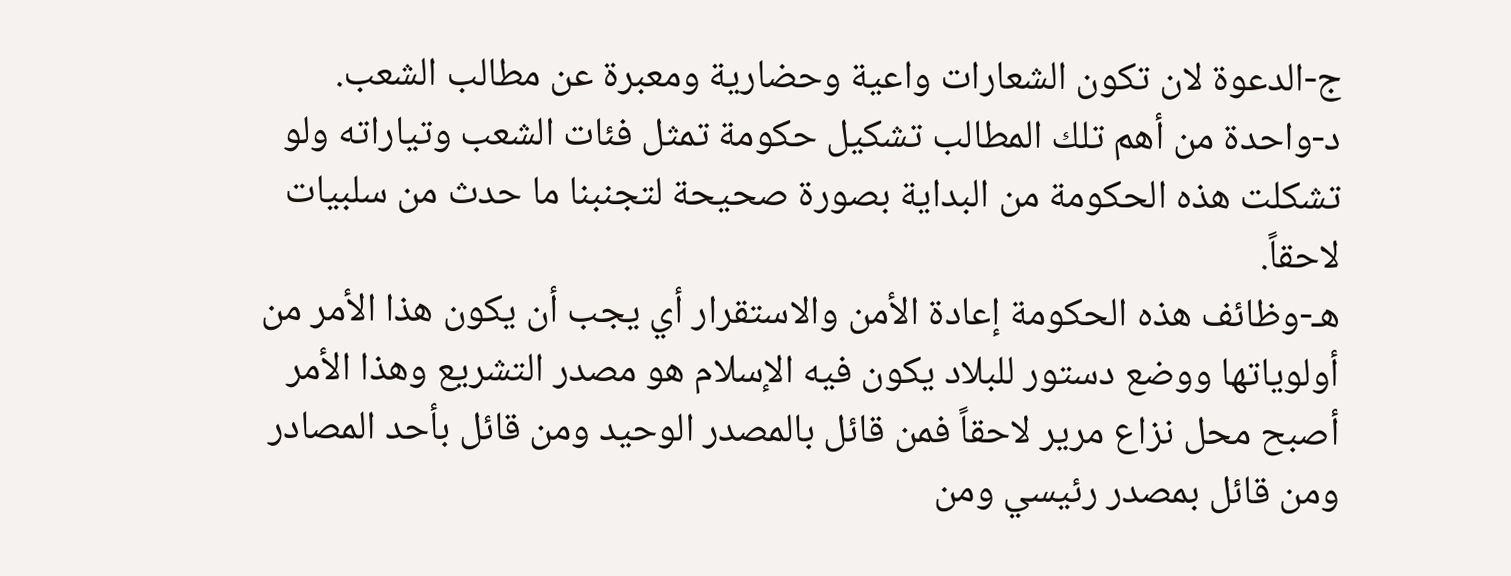ج-الدعوة لان تكون الشعارات واعية وحضارية ومعبرة عن مطالب الشعب.
د-واحدة من أهم تلك المطالب تشكيل حكومة تمثل فئات الشعب وتياراته ولو تشكلت هذه الحكومة من البداية بصورة صحيحة لتجنبنا ما حدث من سلبيات لاحقاً.
هـ-وظائف هذه الحكومة إعادة الأمن والاستقرار أي يجب أن يكون هذا الأمر من أولوياتها ووضع دستور للبلاد يكون فيه الإسلام هو مصدر التشريع وهذا الأمر أصبح محل نزاع مرير لاحقاً فمن قائل بالمصدر الوحيد ومن قائل بأحد المصادر ومن قائل بمصدر رئيسي ومن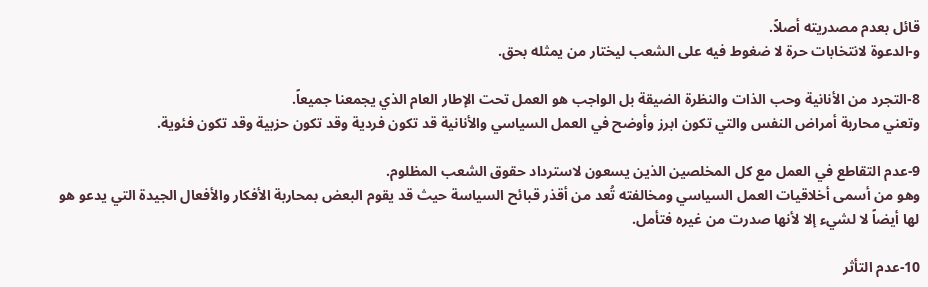قائل بعدم مصدريته أصلاً.
و-الدعوة لانتخابات حرة لا ضغوط فيه على الشعب ليختار من يمثله بحق.

8-التجرد من الأنانية وحب الذات والنظرة الضيقة بل الواجب هو العمل تحت الإطار العام الذي يجمعنا جميعاً.
وتعني محاربة أمراض النفس والتي تكون ابرز وأوضح في العمل السياسي والأنانية قد تكون فردية وقد تكون حزبية وقد تكون فئوية.

9-عدم التقاطع في العمل مع كل المخلصين الذين يسعون لاسترداد حقوق الشعب المظلوم.
وهو من أسمى أخلاقيات العمل السياسي ومخالفته تُعد من أقذر قبائح السياسة حيث قد يقوم البعض بمحاربة الأفكار والأفعال الجيدة التي يدعو هو لها أيضاً لا لشيء إلا لأنها صدرت من غيره فتأمل.

10-عدم التأثر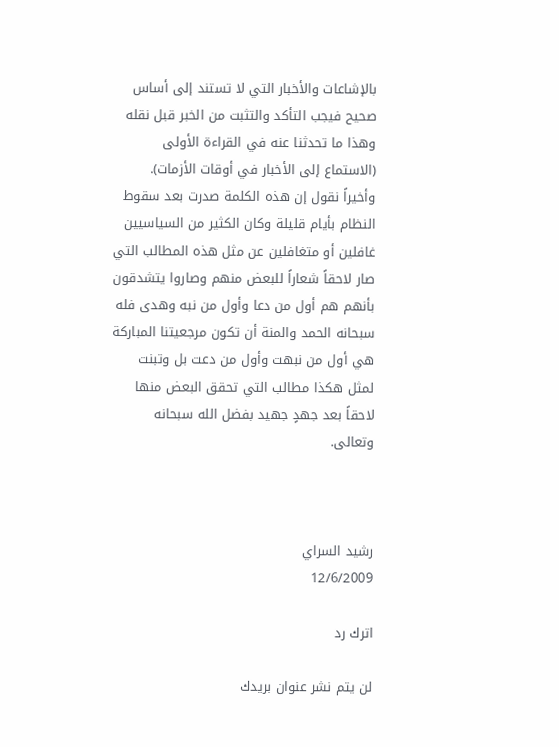بالإشاعات والأخبار التي لا تستند إلى أساس صحيح فيجب التأكد والتثبت من الخبر قبل نقله وهذا ما تحدثنا عنه في القراءة الأولى (الاستماع إلى الأخبار في أوقات الأزمات).
وأخيراً نقول إن هذه الكلمة صدرت بعد سقوط النظام بأيام قليلة وكان الكثير من السياسيين غافلين أو متغافلين عن مثل هذه المطالب التي صار لاحقاً شعاراً للبعض منهم وصاروا يتشدقون بأنهم هم أول من دعا وأول من نبه وهدى فله سبحانه الحمد والمنة أن تكون مرجعيتنا المباركة هي أول من نبهت وأول من دعت بل وتبنت لمثل هكذا مطالب التي تحقق البعض منها لاحقاً بعد جهدٍ جهيد بفضل الله سبحانه وتعالى.



رشيد السراي
12/6/2009

اترك رد

لن يتم نشر عنوان بريدك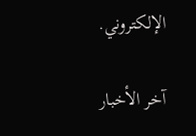الإلكتروني.

آخر الأخبار